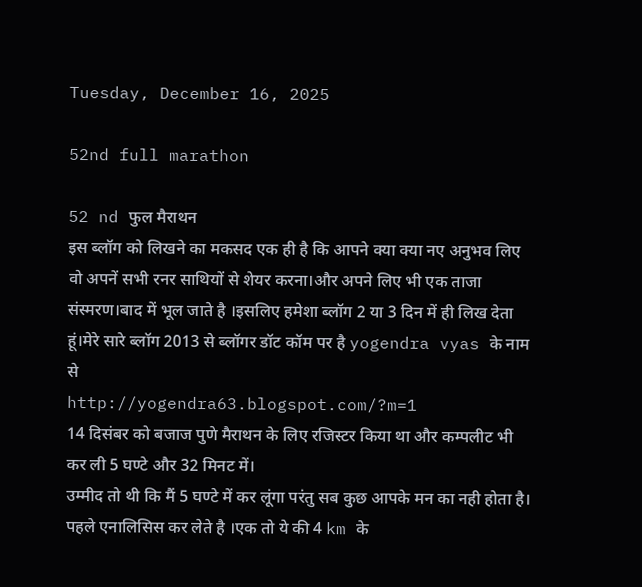Tuesday, December 16, 2025

52nd full marathon

52 nd फुल मैराथन
इस ब्लॉग को लिखने का मकसद एक ही है कि आपने क्या क्या नए अनुभव लिए वो अपनें सभी रनर साथियों से शेयर करना।और अपने लिए भी एक ताजा संस्मरण।बाद में भूल जाते है ।इसलिए हमेशा ब्लॉग 2 या 3 दिन में ही लिख देता हूं।मेरे सारे ब्लॉग 2013 से ब्लॉगर डॉट कॉम पर है yogendra vyas के नाम से
http://yogendra63.blogspot.com/?m=1
14 दिसंबर को बजाज पुणे मैराथन के लिए रजिस्टर किया था और कम्पलीट भी कर ली 5 घण्टे और 32 मिनट में।
उम्मीद तो थी कि मैं 5 घण्टे में कर लूंगा परंतु सब कुछ आपके मन का नही होता है।
पहले एनालिसिस कर लेते है ।एक तो ये की 4 km के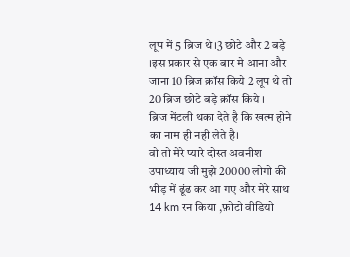लूप में 5 ब्रिज थे।3 छोटे और 2 बड़े ।इस प्रकार से एक बार मे आना और जाना 10 ब्रिज क्रॉस किये 2 लूप थे तो 20 ब्रिज छोटे बड़े क्रॉस किये ।
ब्रिज मेंटली थका देते है कि खत्म होने का नाम ही नही लेते है।
वो तो मेरे प्यारे दोस्त अवनीश उपाध्याय जी मुझे 20000 लोगो की भीड़ में ढूंढ कर आ गए और मेरे साथ 14 km रन किया ,फ़ोटो वीडियो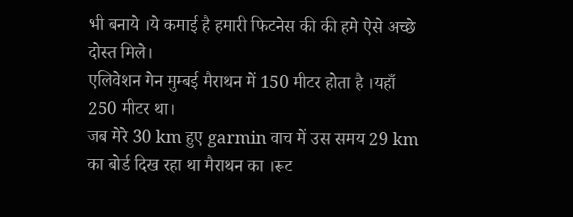भी बनाये ।ये कमाई है हमारी फिटनेस की की हमे ऐसे अच्छे दोस्त मिले।
एलिवेशन गेन मुम्बई मैराथन में 150 मीटर होता है ।यहाँ 250 मीटर था।
जब मेरे 30 km हुए garmin वाच में उस समय 29 km का बोर्ड दिख रहा था मैराथन का ।रूट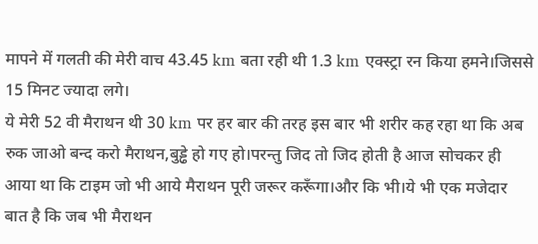मापने में गलती की मेरी वाच 43.45 km बता रही थी 1.3 km एक्स्ट्रा रन किया हमने।जिससे 15 मिनट ज्यादा लगे।
ये मेरी 52 वी मैराथन थी 30 km पर हर बार की तरह इस बार भी शरीर कह रहा था कि अब रुक जाओ बन्द करो मैराथन,बुड्ढे हो गए हो।परन्तु जिद तो जिद होती है आज सोचकर ही आया था कि टाइम जो भी आये मैराथन पूरी जरूर करूँगा।और कि भी।ये भी एक मजेदार बात है कि जब भी मैराथन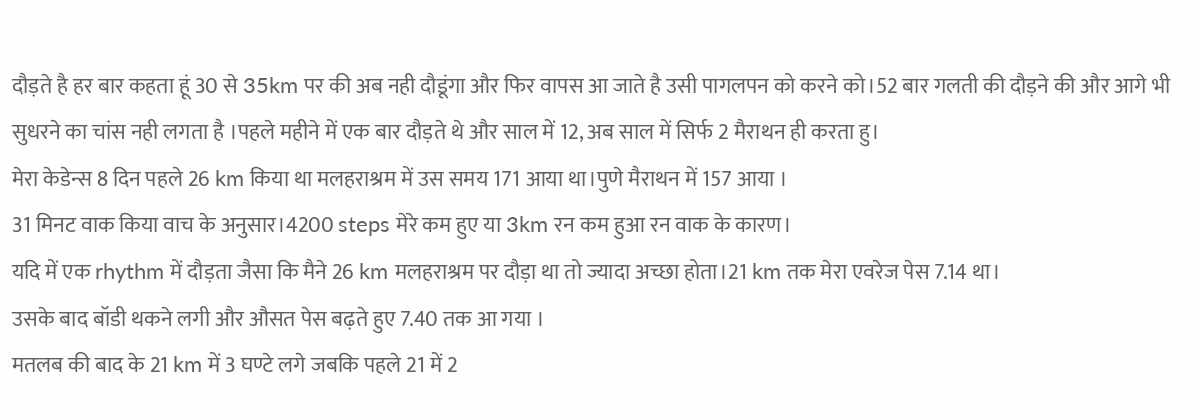दौड़ते है हर बार कहता हूं 30 से 35km पर की अब नही दौडूंगा और फिर वापस आ जाते है उसी पागलपन को करने को।52 बार गलती की दौड़ने की और आगे भी सुधरने का चांस नही लगता है ।पहले महीने में एक बार दौड़ते थे और साल में 12, अब साल में सिर्फ 2 मैराथन ही करता हु।
मेरा केडेन्स 8 दिन पहले 26 km किया था मलहराश्रम में उस समय 171 आया था।पुणे मैराथन में 157 आया ।
31 मिनट वाक किया वाच के अनुसार।4200 steps मेरे कम हुए या 3km रन कम हुआ रन वाक के कारण।
यदि में एक rhythm में दौड़ता जैसा कि मैने 26 km मलहराश्रम पर दौड़ा था तो ज्यादा अच्छा होता।21 km तक मेरा एवरेज पेस 7.14 था।
उसके बाद बॉडी थकने लगी और औसत पेस बढ़ते हुए 7.40 तक आ गया ।
मतलब की बाद के 21 km में 3 घण्टे लगे जबकि पहले 21 में 2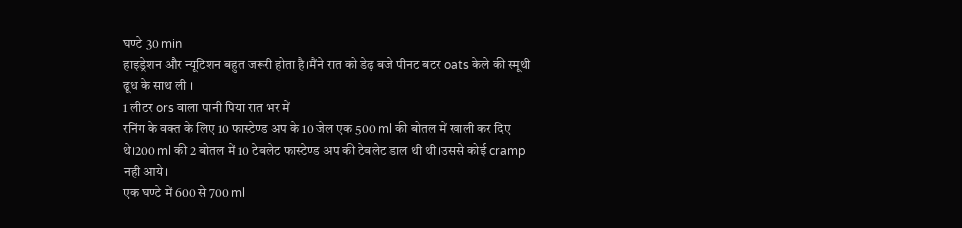घण्टे 30 min
हाइड्रेशन और न्यूटिशन बहुत जरूरी होता है।मैंने रात को डेढ़ बजे पीनट बटर oats केले की स्मूथी ढूध के साथ ली ।
1 लीटर ors वाला पानी पिया रात भर में
रनिंग के वक्त के लिए 10 फास्टेण्ड अप के 10 जेल एक 500 ml की बोतल में खाली कर दिए थे।200 ml की 2 बोतल में 10 टेबलेट फास्टेण्ड अप की टेबलेट डाल थी थी।उससे कोई cramp नही आये।
एक घण्टे में 600 से 700 ml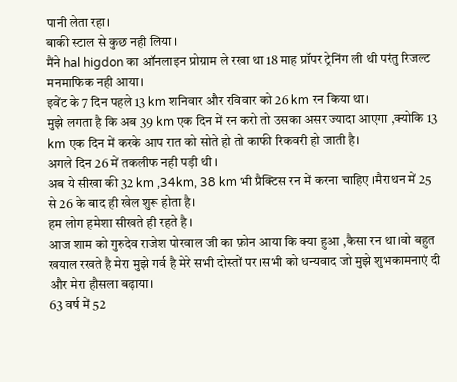पानी लेता रहा।
बाकी स्टाल से कुछ नही लिया ।
मैंने hal higdon का ऑनलाइन प्रोग्राम ले रखा था 18 माह प्रॉपर ट्रेनिंग ली थी परंतु रिजल्ट मनमाफिक नही आया।
इवेंट के 7 दिन पहले 13 km शनिवार और रविवार को 26 km रन किया था।
मुझे लगता है कि अब 39 km एक दिन में रन करो तो उसका असर ज्यादा आएगा ,क्योकि 13 km एक दिन में करके आप रात को सोते हो तो काफी रिकवरी हो जाती है।
अगले दिन 26 में तकलीफ नही पड़ी थी ।
अब ये सीखा की 32 km ,34km, 38 km भी प्रैक्टिस रन में करना चाहिए ।मैराथन में 25 से 26 के बाद ही खेल शुरू होता है।
हम लोग हमेशा सीखते ही रहते है ।
आज शाम को गुरुदेव राजेश पोरवाल जी का फ़ोन आया कि क्या हुआ ,कैसा रन था।वो बहुत खयाल रखते है मेरा मुझे गर्व है मेरे सभी दोस्तों पर ।सभी को धन्यवाद जो मुझे शुभकामनाएं दी और मेरा हौसला बढ़ाया।
63 वर्ष में 52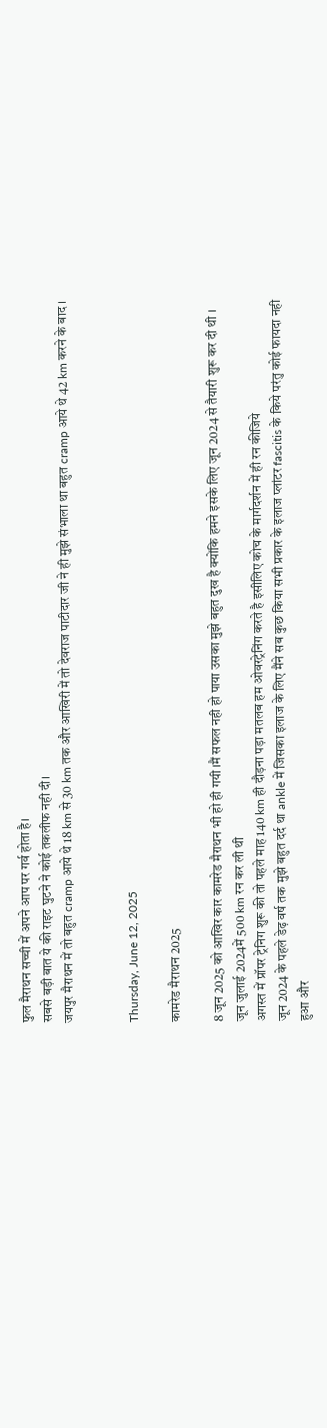फुल मैराथन सच्ची में अपने आप पर गर्व होता है।
सबसे बड़ी बात ये की राइट घुटने ने कोई तकलीफ नही दी।
जयपुर मैराथन में तो बहुत cramp आये थे 18 km से 30 km तक और आखिरी में तो देवराज पाटीदार जी ने ही मुझे संभाला था बहुत cramp आये थे 42 km करने के बाद ।


Thursday, June 12, 2025

कामरेड मैराथन 2025

8 जून 2025 को आखिर कार कामरेड मैराथन भी हो ही गयी ।मैं सफल नही हो पाया उसका मुझे बहुत दुख है क्योंकि हमने इसके लिए जून 2024 से तैयारी शुरू कर दी थी ।
जून जुलाई 2024में 500 km रन कर ली थी
अगस्त में प्रॉपर ट्रेनिग शुरू की तो पहले माह 140 km ही दौड़ना पड़ा मतलब हम ओवरट्रेनिंग करते है इसीलिए कोच के मार्गदर्शन में ही रन कीजिये
जून 2024 के पहले डेढ़ वर्ष तक मुझे बहुत दर्द था ankle में जिसका इलाज के लिए मैंने सब कुछ किया सभी प्रकार के इलाज प्लांटर fascitis के किये परंतु कोई फायदा नही हुआ और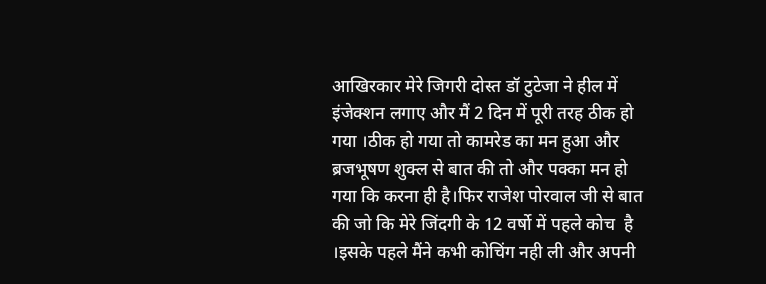आखिरकार मेरे जिगरी दोस्त डॉ टुटेजा ने हील में इंजेक्शन लगाए और मैं 2 दिन में पूरी तरह ठीक हो गया ।ठीक हो गया तो कामरेड का मन हुआ और ब्रजभूषण शुक्ल से बात की तो और पक्का मन हो गया कि करना ही है।फिर राजेश पोरवाल जी से बात की जो कि मेरे जिंदगी के 12 वर्षो में पहले कोच  है ।इसके पहले मैंने कभी कोचिंग नही ली और अपनी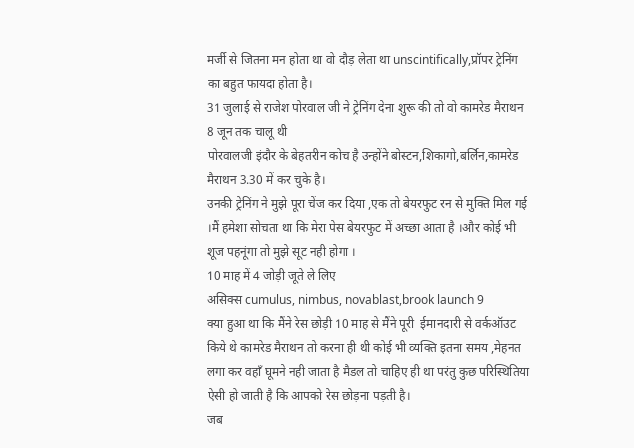मर्जी से जितना मन होता था वो दौड़ लेता था unscintifically,प्रॉपर ट्रेनिंग का बहुत फायदा होता है।
31 जुलाई से राजेश पोरवाल जी ने ट्रेनिंग देना शुरू की तो वो कामरेड मैराथन 8 जून तक चालू थी
पोरवालजी इंदौर के बेहतरीन कोच है उन्होंने बोस्टन,शिकागो,बर्लिन,कामरेड मैराथन 3.30 में कर चुके है।
उनकी ट्रेनिंग ने मुझे पूरा चेंज कर दिया ,एक तो बेयरफुट रन से मुक्ति मिल गई ।मैं हमेशा सोचता था कि मेरा पेस बेयरफुट में अच्छा आता है ।और कोई भी शूज पहनूंगा तो मुझे सूट नही होगा ।
10 माह में 4 जोड़ी जूते ले लिए
असिक्स cumulus, nimbus, novablast,brook launch 9
क्या हुआ था कि मैंने रेस छोड़ी 10 माह से मैंने पूरी  ईमानदारी से वर्कऑउट किये थे कामरेड मैराथन तो करना ही थी कोई भी व्यक्ति इतना समय ,मेहनत लगा कर वहाँ घूमने नही जाता है मैडल तो चाहिए ही था परंतु कुछ परिस्थितिया ऐसी हो जाती है कि आपको रेस छोड़ना पड़ती है।
जब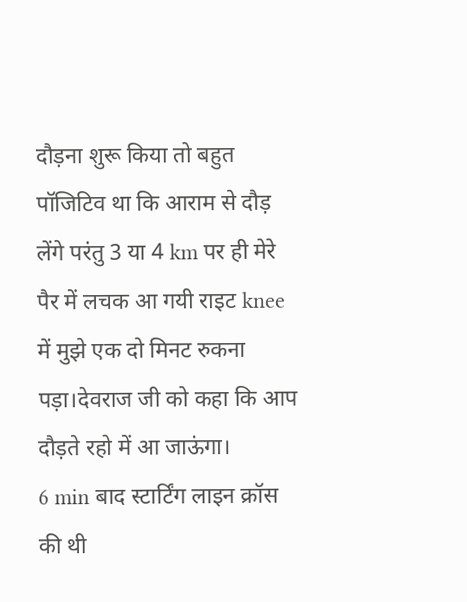दौड़ना शुरू किया तो बहुत पॉजिटिव था कि आराम से दौड़ लेंगे परंतु 3 या 4 km पर ही मेरे पैर में लचक आ गयी राइट knee में मुझे एक दो मिनट रुकना पड़ा।देवराज जी को कहा कि आप दौड़ते रहो में आ जाऊंगा।
6 min बाद स्टार्टिंग लाइन क्रॉस की थी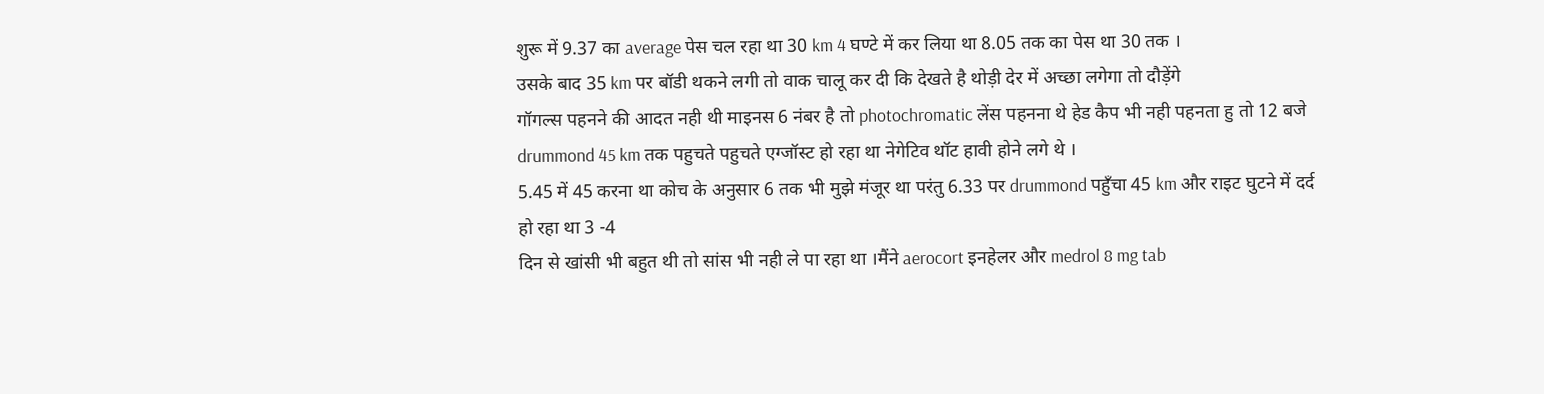शुरू में 9.37 का average पेस चल रहा था 30 km 4 घण्टे में कर लिया था 8.05 तक का पेस था 30 तक ।
उसके बाद 35 km पर बॉडी थकने लगी तो वाक चालू कर दी कि देखते है थोड़ी देर में अच्छा लगेगा तो दौड़ेंगे
गॉगल्स पहनने की आदत नही थी माइनस 6 नंबर है तो photochromatic लेंस पहनना थे हेड कैप भी नही पहनता हु तो 12 बजे drummond 45 km तक पहुचते पहुचते एग्जॉस्ट हो रहा था नेगेटिव थॉट हावी होने लगे थे ।
5.45 में 45 करना था कोच के अनुसार 6 तक भी मुझे मंजूर था परंतु 6.33 पर drummond पहुँचा 45 km और राइट घुटने में दर्द हो रहा था 3 -4
दिन से खांसी भी बहुत थी तो सांस भी नही ले पा रहा था ।मैंने aerocort इनहेलर और medrol 8 mg tab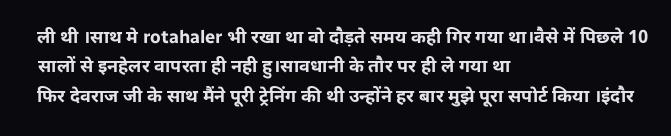ली थी ।साथ मे rotahaler भी रखा था वो दौड़ते समय कही गिर गया था।वैसे में पिछले 10 सालों से इनहेलर वापरता ही नही हु।सावधानी के तौर पर ही ले गया था
फिर देवराज जी के साथ मैंने पूरी ट्रेनिंग की थी उन्होंने हर बार मुझे पूरा सपोर्ट किया ।इंदौर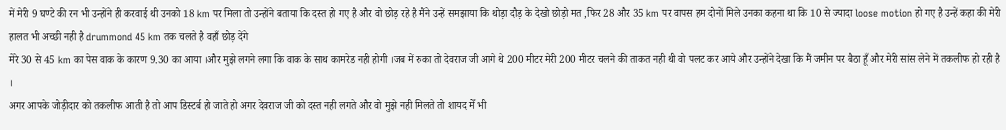में मेरी 9 घण्टे की रन भी उन्होंने ही करवाई थी उनको 18 km पर मिला तो उन्होंने बताया कि दस्त हो गए है और वो छोड़ रहे है मैंने उन्हें समझाया कि थोड़ा दौड़ के देखो छोड़ो मत ,फिर 28 और 35 km पर वापस हम दोनों मिले उनका कहना था कि 10 से ज्यादा loose motion हो गए है उन्हें कहा की मेरी हालत भी अच्छी नही है drummond 45 km तक चलते है वहाँ छोड़ देंगे
मेरे 30 से 45 km का पेस वाक के कारण 9.30 का आया ।और मुझे लगने लगा कि वाक के साथ कामरेड नही होगी ।जब में रुका तो देवराज जी आगे थे 200 मीटर मेरी 200 मीटर चलने की ताकत नही थी वो पलट कर आये और उन्होंने देखा कि मैं जमीन पर बैठा हूँ और मेरी सांस लेने में तकलीफ हो रही है ।
अगर आपके जोड़ीदार को तकलीफ आती है तो आप डिस्टर्ब हो जाते हो अगर देवराज जी को दस्त नही लगते और वो मुझे नही मिलते तो शायद मेँ भी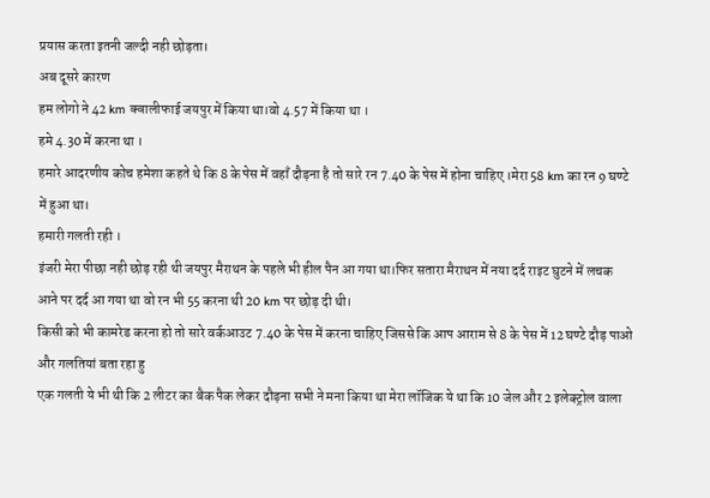प्रयास करता इतनी जल्दी नही छोड़ता।
अब दूसरे कारण
हम लोगो ने 42 km क्वालीफाई जयपुर में किया था।वो 4.57 में किया था ।
हमे 4.30 में करना था ।
हमारे आदरणीय कोच हमेशा कहते थे कि 8 के पेस में वहाँ दौड़ना है तो सारे रन 7.40 के पेस में होना चाहिए ।मेरा 58 km का रन 9 घण्टे में हुआ था।
हमारी गलती रही ।
इंजरी मेरा पीछा नही छोड़ रही थी जयपुर मैराथन के पहले भी हील पैन आ गया था।फिर सतारा मैराथन में नया दर्द राइट घुटने में लचक आने पर दर्द आ गया था वो रन भी 55 करना थी 20 km पर छोड़ दी थी।
किसी को भी कामरेड करना हो तो सारे वर्कआउट 7.40 के पेस में करना चाहिए जिससे कि आप आराम से 8 के पेस में 12 घण्टे दौड़ पाओ
और गलतियां बता रहा हु
एक गलती ये भी थी कि 2 लीटर का बैक पैक लेकर दौड़ना सभी ने मना किया था मेरा लॉजिक ये था कि 10 जेल और 2 इलेक्ट्रोल वाला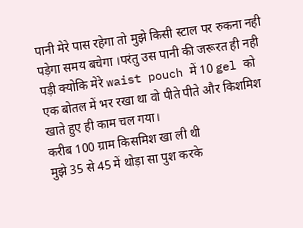पानी मेरे पास रहेगा तो मुझे किसी स्टाल पर रुकना नही पड़ेगा समय बचेगा ।परंतु उस पानी की जरूरत ही नही पड़ी क्योकि मेरे waist pouch में 10 gel को एक बोतल में भर रखा था वो पीते पीते और किशमिश खाते हुए ही काम चल गया।
करीब 100 ग्राम किसमिश खा ली थी
मुझे 35 से 45 में थोड़ा सा पुश करके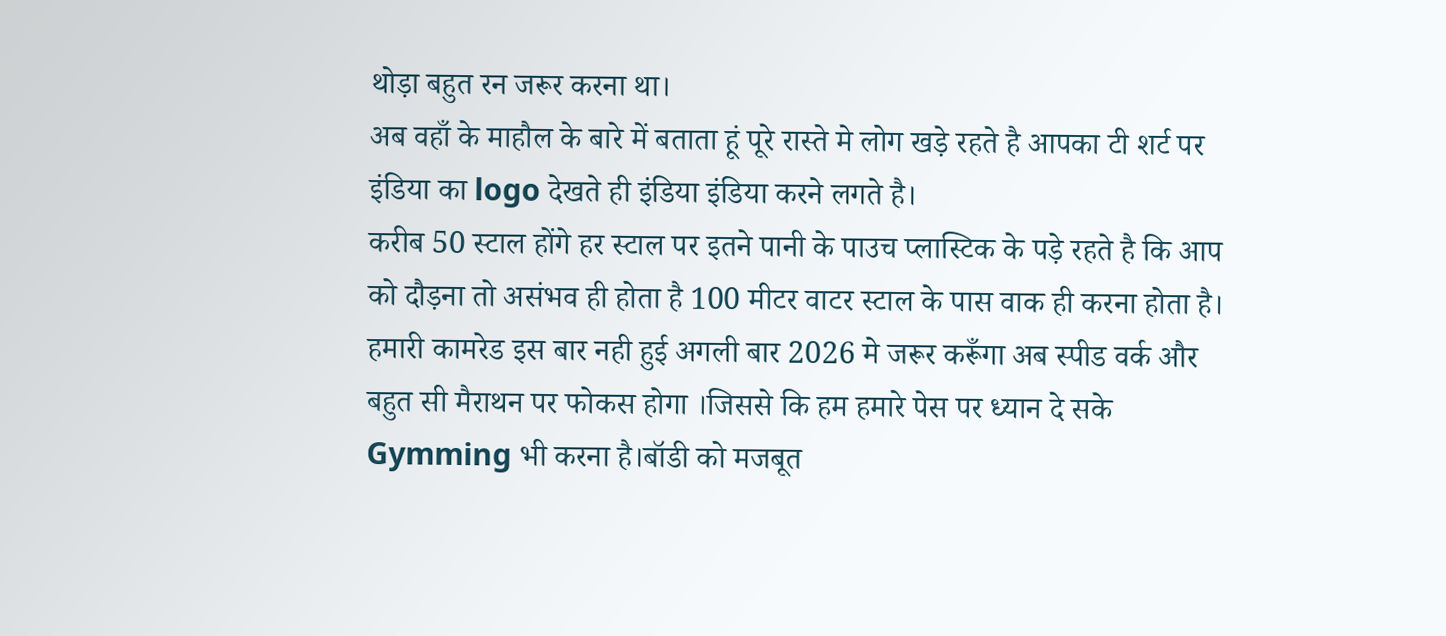थोड़ा बहुत रन जरूर करना था।
अब वहाँ के माहौल के बारे में बताता हूं पूरे रास्ते मे लोग खड़े रहते है आपका टी शर्ट पर इंडिया का logo देखते ही इंडिया इंडिया करने लगते है।
करीब 50 स्टाल होंगे हर स्टाल पर इतने पानी के पाउच प्लास्टिक के पड़े रहते है कि आप को दौड़ना तो असंभव ही होता है 100 मीटर वाटर स्टाल के पास वाक ही करना होता है।
हमारी कामरेड इस बार नही हुई अगली बार 2026 मे जरूर करूँगा अब स्पीड वर्क और बहुत सी मैराथन पर फोकस होगा ।जिससे कि हम हमारे पेस पर ध्यान दे सके
Gymming भी करना है।बॉडी को मजबूत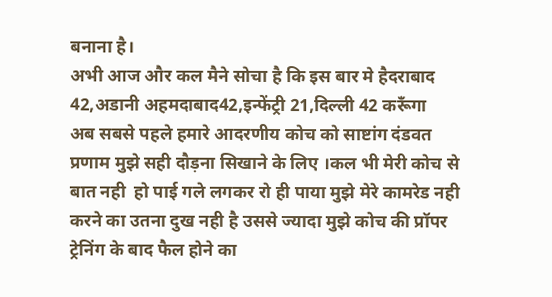बनाना है।
अभी आज और कल मैने सोचा है कि इस बार मे हैदराबाद 42,अडानी अहमदाबाद42,इन्फेंट्री 21,दिल्ली 42 करूँगा
अब सबसे पहले हमारे आदरणीय कोच को साष्टांग दंडवत प्रणाम मुझे सही दौड़ना सिखाने के लिए ।कल भी मेरी कोच से बात नही  हो पाई गले लगकर रो ही पाया मुझे मेरे कामरेड नही करने का उतना दुख नही है उससे ज्यादा मुझे कोच की प्रॉपर ट्रेनिंग के बाद फैल होने का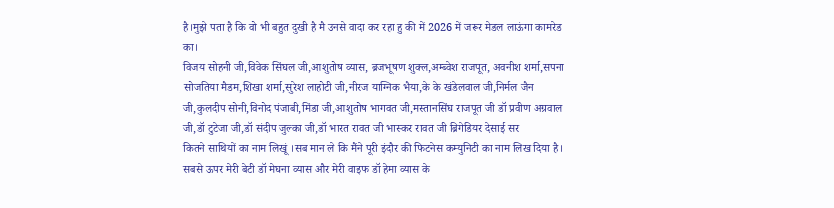है।मुझे पता है कि वो भी बहुत दुखी है मै उनसे वादा कर रहा हु की में 2026 में जरूर मेडल लाऊंगा कामरेड का।
विजय सोहनी जी,विवेक सिंघल जी,आशुतोष व्यास, ब्रजभूषण शुक्ल,अम्ब्वेश राजपूत, अवनीश शर्मा,सपना सोजतिया मैडम,शिखा शर्मा,सुरेश लाहोटी जी,नीरज याग्निक भैया,के के खंडेलवाल जी,निर्मल जैन जी,कुलदीप सोनी,विनोद पंजाबी,मिंडा जी,आशुतोष भागवत जी,मस्तानसिंघ राजपूत जी डॉ प्रवीण अग्रवाल जी,डॉ टुटेजा जी,डॉ संदीप जुल्का जी,डॉ भारत रावत जी भास्कर रावत जी ब्रिगेडियर देसाई सर
कितने साथियों का नाम लिखूं ।सब मान ले कि मैंने पूरी इंदौर की फिटनेस कम्युनिटी का नाम लिख दिया है।
सबसे ऊपर मेरी बेटी डॉ मेघना व्यास और मेरी वाइफ डॉ हेमा व्यास के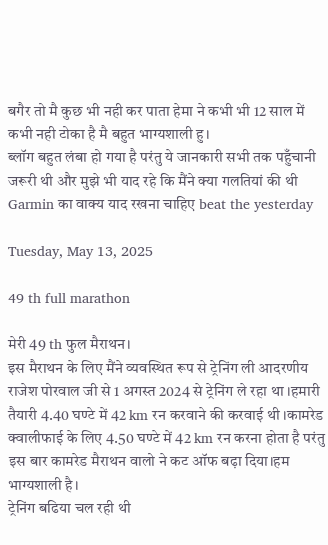बगैर तो मै कुछ भी नही कर पाता हेमा ने कभी भी 12 साल में कभी नही टोका है मै बहुत भाग्यशाली हु।
ब्लॉग बहुत लंबा हो गया है परंतु ये जानकारी सभी तक पहुँचानी जरूरी थी और मुझे भी याद रहे कि मैंने क्या गलतियां की थी
Garmin का वाक्य याद रखना चाहिए beat the yesterday

Tuesday, May 13, 2025

49 th full marathon

मेरी 49 th फुल मैराथन।
इस मैराथन के लिए मैंने व्यवस्थित रूप से ट्रेनिंग ली आदरणीय राजेश पोरवाल जी से 1 अगस्त 2024 से ट्रेनिंग ले रहा था ।हमारी तैयारी 4.40 घण्टे में 42 km रन करवाने की करवाई थी ।कामरेड क्वालीफाई के लिए 4.50 घण्टे में 42 km रन करना होता है परंतु इस बार कामरेड मैराथन वालो ने कट ऑफ बढ़ा दिया।हम भाग्यशाली है।
ट्रेनिंग बढिया चल रही थी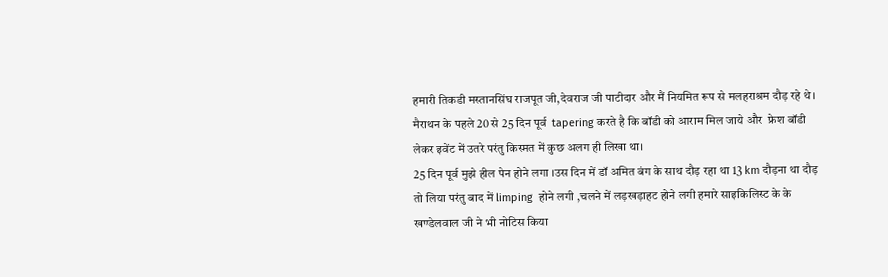हमारी तिकडी मस्तानसिंघ राजपूत जी,देवराज जी पाटीदार और मैं नियमित रूप से मलहराश्रम दौड़ रहे थे।
मैराथन के पहले 20 से 25 दिन पूर्व  tapering करते है कि बॉडी को आराम मिल जाये और  फ्रेश बॉडी लेकर इवेंट में उतरे परंतु किस्मत में कुछ अलग ही लिखा था।
25 दिन पूर्व मुझे हील पेन होने लगा ।उस दिन में डॉ अमित बंग के साथ दौड़ रहा था 13 km दौड़ना था दौड़ तो लिया परंतु बाद में limping  होने लगी ,चलने में लड़खड़ाहट होने लगी हमारे साइकिलिस्ट के के खण्डेलवाल जी ने भी नोटिस किया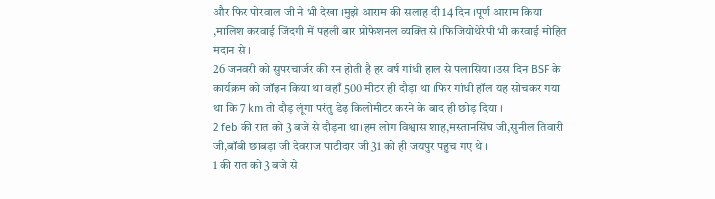और फिर पोरवाल जी ने भी देखा ।मुझे आराम की सलाह दी 14 दिन ।पूर्ण आराम किया ,मालिश करवाई जिंदगी में पहली बार प्रोफेशनल व्यक्ति से ।फिजियोथेरेपी भी करवाई मोहित मदान से ।
26 जनवरी को सुपरचार्जर की रन होती है हर वर्ष गांधी हाल से पलासिया ।उस दिन BSF के कार्यक्रम को जॉइन किया था वहाँ 500 मीटर ही दौड़ा था ।फिर गांधी हॉल यह सोचकर गया था कि 7 km तो दौड़ लूंगा परंतु डेढ़ किलोमीटर करने के बाद ही छोड़ दिया ।
2 feb की रात को 3 बजे से दौड़ना था।हम लोग विश्वास शाह,मस्तानसिंघ जी,सुनील तिवारी जी,बॉबी छाबड़ा जी देवराज पाटीदार जी 31 को ही जयपुर पहुच गए थे ।
1 की रात को 3 बजे से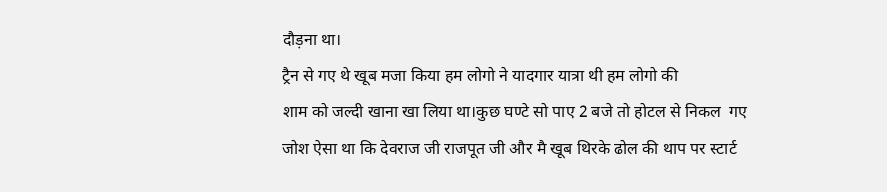दौड़ना था।
ट्रैन से गए थे खूब मजा किया हम लोगो ने यादगार यात्रा थी हम लोगो की
शाम को जल्दी खाना खा लिया था।कुछ घण्टे सो पाए 2 बजे तो होटल से निकल  गए
जोश ऐसा था कि देवराज जी राजपूत जी और मै खूब थिरके ढोल की थाप पर स्टार्ट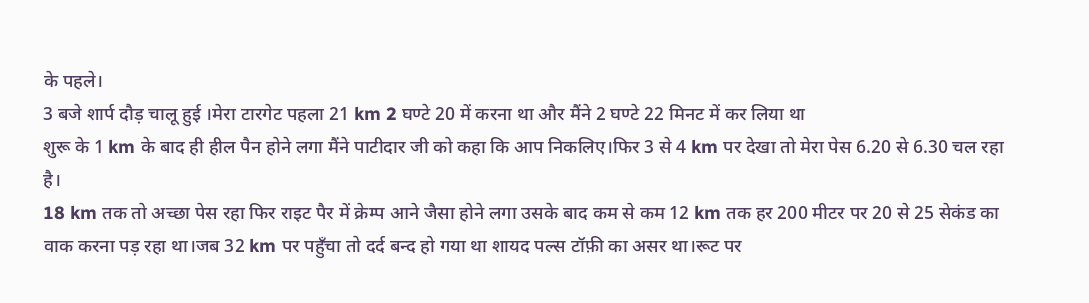के पहले।
3 बजे शार्प दौड़ चालू हुई ।मेरा टारगेट पहला 21 km 2 घण्टे 20 में करना था और मैंने 2 घण्टे 22 मिनट में कर लिया था
शुरू के 1 km के बाद ही हील पैन होने लगा मैंने पाटीदार जी को कहा कि आप निकलिए।फिर 3 से 4 km पर देखा तो मेरा पेस 6.20 से 6.30 चल रहा है।
18 km तक तो अच्छा पेस रहा फिर राइट पैर में क्रेम्प आने जैसा होने लगा उसके बाद कम से कम 12 km तक हर 200 मीटर पर 20 से 25 सेकंड का वाक करना पड़ रहा था।जब 32 km पर पहुँचा तो दर्द बन्द हो गया था शायद पल्स टॉफ़ी का असर था।रूट पर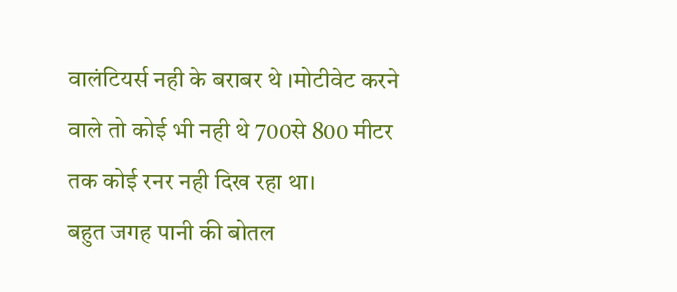वालंटियर्स नही के बराबर थे ।मोटीवेट करने वाले तो कोई भी नही थे 700से 800 मीटर तक कोई रनर नही दिख रहा था।
बहुत जगह पानी की बोतल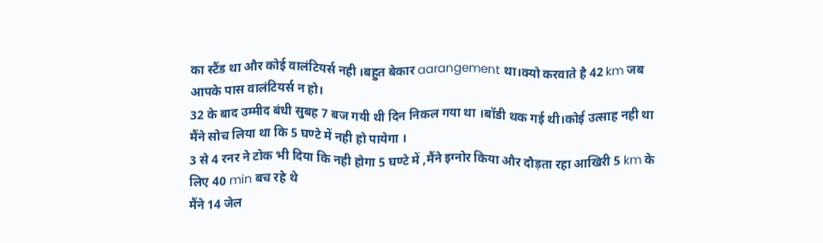का स्टैंड था और कोई वालंटियर्स नही ।बहुत बेकार aarangement था।क्यो करवाते है 42 km जब आपके पास वालंटियर्स न हो।
32 के बाद उम्मीद बंधी सुबह 7 बज गयी थी दिन निकल गया था ।बॉडी थक गई थी।कोई उत्साह नही था मैंने सोच लिया था कि 5 घण्टे में नही हो पायेगा ।
3 से 4 रनर ने टोक भी दिया कि नही होगा 5 घण्टे में ,मैंने इग्नोर किया और दौड़ता रहा आखिरी 5 km के लिए 40 min बच रहे थे
मैंने 14 जेल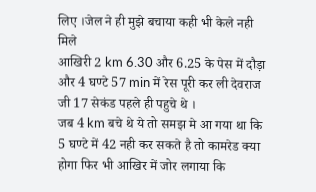लिए ।जेल ने ही मुझे बचाया कही भी केले नही मिले
आखिरी 2 km 6.30 और 6.25 के पेस में दौड़ा और 4 घण्टे 57 min में रेस पूरी कर ली देवराज जी 17 सेकंड पहले ही पहुचे थे ।
जब 4 km बचे थे ये तो समझ मे आ गया था कि 5 घण्टे में 42 नही कर सकते है तो कामरेड क्या होगा फिर भी आखिर में जोर लगाया कि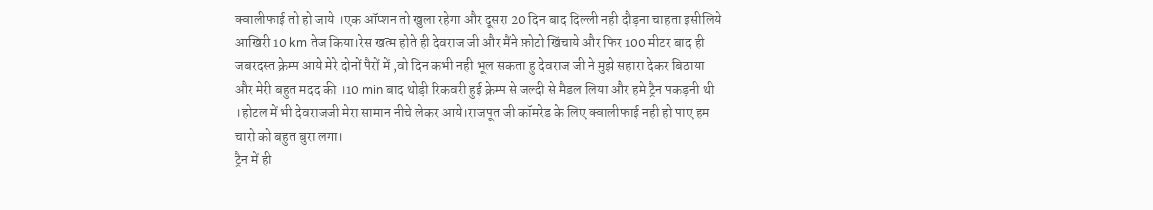क्वालीफाई तो हो जाये ।एक ऑप्शन तो खुला रहेगा और दूसरा 20 दिन बाद दिल्ली नही दौड़ना चाहता इसीलिये आखिरी 10 km तेज किया।रेस खत्म होते ही देवराज जी और मैंने फ़ोटो खिंचाये और फिर 100 मीटर बाद ही जबरदस्त क्रेम्प आये मेरे दोनों पैरों में ,वो दिन कभी नही भूल सकता हु देवराज जी ने मुझे सहारा देकर बिठाया और मेरी बहुत मदद की ।10 min बाद थोड़ी रिकवरी हुई क्रेम्प से जल्दी से मैडल लिया और हमे ट्रैन पकड़नी थी ।होटल में भी देवराजजी मेरा सामान नीचे लेकर आये।राजपूत जी कॉमरेड के लिए क्वालीफाई नही हो पाए हम चारो को बहुत बुरा लगा।
ट्रैन में ही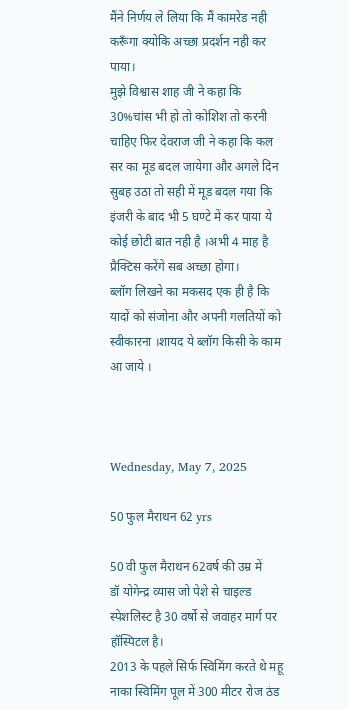मैंने निर्णय ले लिया कि मैं कामरेड नही करूँगा क्योकि अच्छा प्रदर्शन नही कर पाया।
मुझे विश्वास शाह जी ने कहा कि 30%चांस भी हो तो कोशिश तो करनी चाहिए फिर देवराज जी ने कहा कि कल सर का मूड बदल जायेगा और अगले दिन सुबह उठा तो सही में मूड बदल गया कि इंजरी के बाद भी 5 घण्टे में कर पाया ये कोई छोटी बात नही है ।अभी 4 माह है प्रैक्टिस करेंगे सब अच्छा होगा।
ब्लॉग लिखने का मकसद एक ही है कि यादों को संजोना और अपनी गलतियों को स्वीकारना ।शायद ये ब्लॉग किसी के काम आ जाये ।



Wednesday, May 7, 2025

50 फुल मैराथन 62 yrs

50 वी फुल मैराथन 62वर्ष की उम्र में
डॉ योगेन्द्र व्यास जो पेशे से चाइल्ड स्पेशलिस्ट है 30 वर्षो से जवाहर मार्ग पर हॉस्पिटल है।
2013 के पहले सिर्फ स्विमिंग करते थे महू नाका स्विमिंग पूल में 300 मीटर रोज ठंड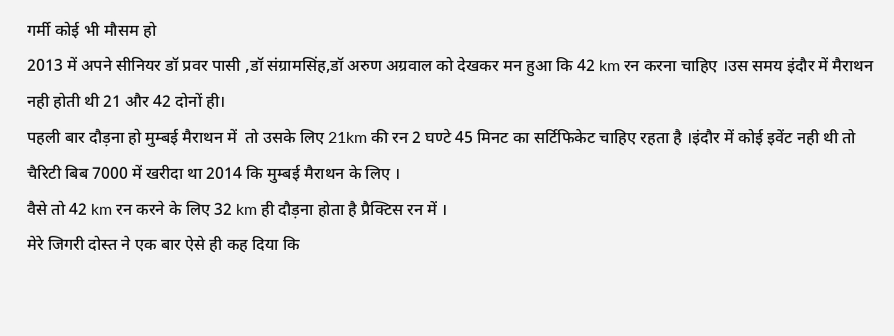गर्मी कोई भी मौसम हो
2013 में अपने सीनियर डॉ प्रवर पासी ,डॉ संग्रामसिंह,डॉ अरुण अग्रवाल को देखकर मन हुआ कि 42 km रन करना चाहिए ।उस समय इंदौर में मैराथन नही होती थी 21 और 42 दोनों ही।
पहली बार दौड़ना हो मुम्बई मैराथन में  तो उसके लिए 21km की रन 2 घण्टे 45 मिनट का सर्टिफिकेट चाहिए रहता है ।इंदौर में कोई इवेंट नही थी तो चैरिटी बिब 7000 में खरीदा था 2014 कि मुम्बई मैराथन के लिए ।
वैसे तो 42 km रन करने के लिए 32 km ही दौड़ना होता है प्रैक्टिस रन में ।
मेरे जिगरी दोस्त ने एक बार ऐसे ही कह दिया कि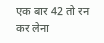एक बार 42 तो रन कर लेना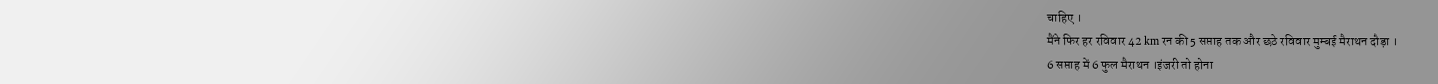चाहिए ।
मैंने फिर हर रविवार 42 km रन की 5 सप्ताह तक और छठे रविवार मुम्बई मैराथन दौड़ा ।
6 सप्ताह में 6 फुल मैराथन ।इंजरी तो होना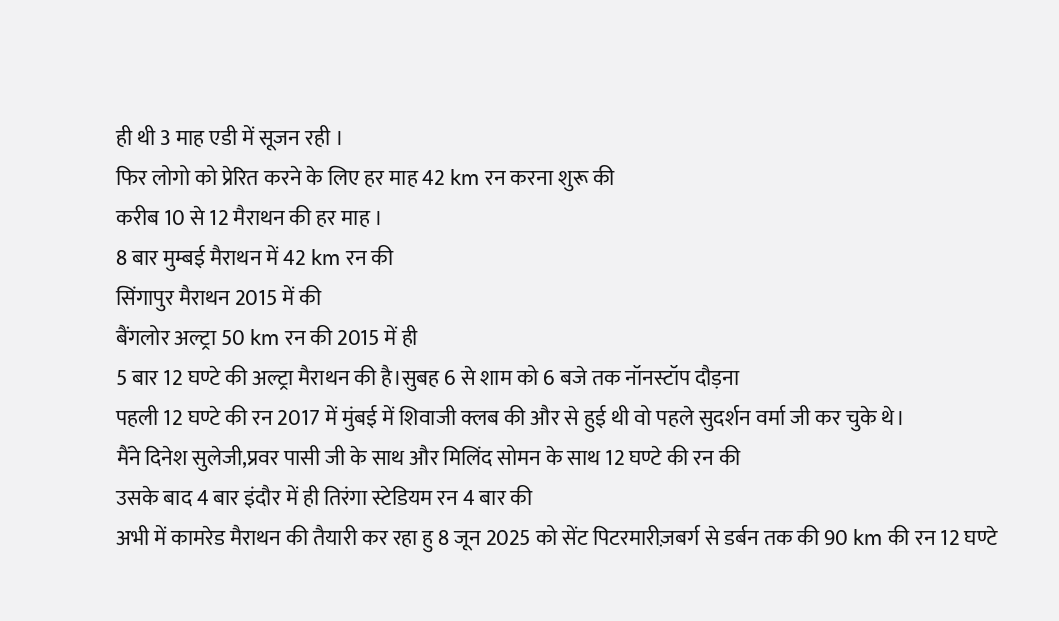ही थी 3 माह एडी में सूजन रही ।
फिर लोगो को प्रेरित करने के लिए हर माह 42 km रन करना शुरू की
करीब 10 से 12 मैराथन की हर माह ।
8 बार मुम्बई मैराथन में 42 km रन की
सिंगापुर मैराथन 2015 में की
बैंगलोर अल्ट्रा 50 km रन की 2015 में ही
5 बार 12 घण्टे की अल्ट्रा मैराथन की है।सुबह 6 से शाम को 6 बजे तक नॉनस्टॉप दौड़ना
पहली 12 घण्टे की रन 2017 में मुंबई में शिवाजी क्लब की और से हुई थी वो पहले सुदर्शन वर्मा जी कर चुके थे।
मैंने दिनेश सुलेजी,प्रवर पासी जी के साथ और मिलिंद सोमन के साथ 12 घण्टे की रन की
उसके बाद 4 बार इंदौर में ही तिरंगा स्टेडियम रन 4 बार की
अभी में कामरेड मैराथन की तैयारी कर रहा हु 8 जून 2025 को सेंट पिटरमारीज़बर्ग से डर्बन तक की 90 km की रन 12 घण्टे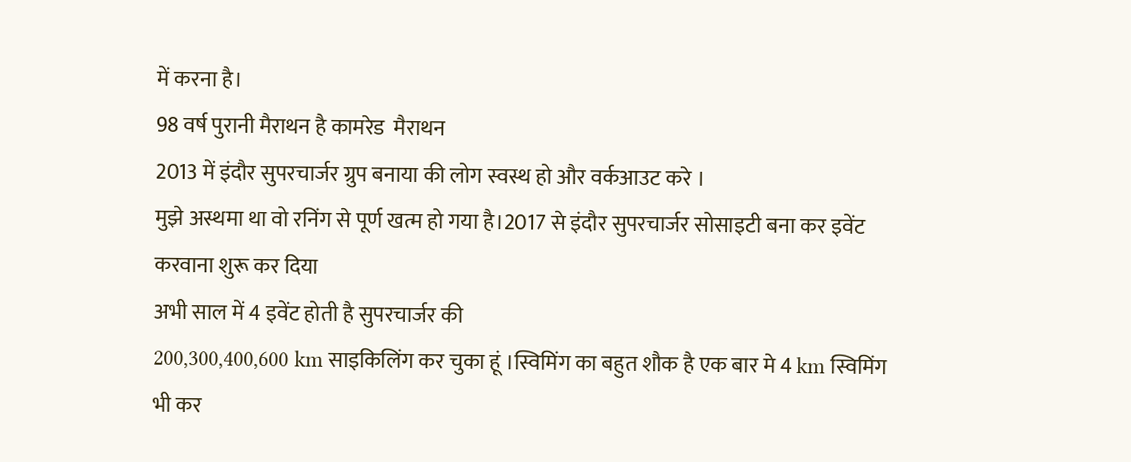में करना है।
98 वर्ष पुरानी मैराथन है कामरेड  मैराथन
2013 में इंदौर सुपरचार्जर ग्रुप बनाया की लोग स्वस्थ हो और वर्कआउट करे ।
मुझे अस्थमा था वो रनिंग से पूर्ण खत्म हो गया है।2017 से इंदौर सुपरचार्जर सोसाइटी बना कर इवेंट करवाना शुरू कर दिया
अभी साल में 4 इवेंट होती है सुपरचार्जर की
200,300,400,600 km साइकिलिंग कर चुका हूं ।स्विमिंग का बहुत शौक है एक बार मे 4 km स्विमिंग भी कर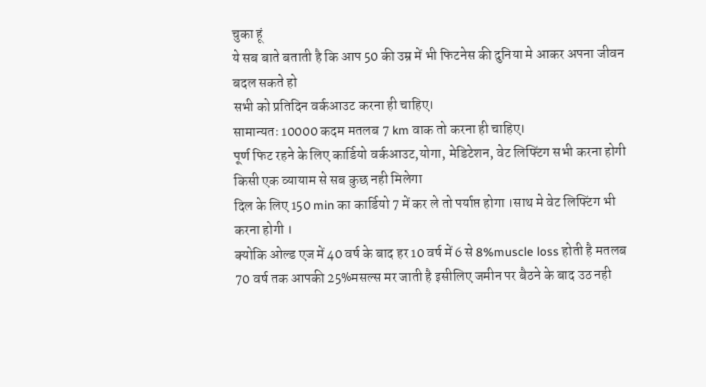चुका हूं
ये सब बाते बताती है कि आप 50 की उम्र में भी फिटनेस की दुनिया मे आकर अपना जीवन बदल सकते हो
सभी को प्रतिदिन वर्कआउट करना ही चाहिए।
सामान्यतः 10000 कदम मतलब 7 km वाक तो करना ही चाहिए।
पूर्ण फिट रहने के लिए कार्डियो वर्कआउट,योगा, मेडिटेशन, वेट लिफ्टिंग सभी करना होगी
किसी एक व्यायाम से सब कुछ नही मिलेगा
दिल के लिए 150 min का कार्डियो 7 में कर ले तो पर्याप्त होगा ।साथ मे वेट लिफ्टिंग भी करना होगी ।
क्योकि ओल्ड एज में 40 वर्ष के बाद हर 10 वर्ष में 6 से 8%muscle loss होती है मतलब 70 वर्ष तक आपकी 25%मसल्स मर जाती है इसीलिए जमीन पर बैठने के बाद उठ नही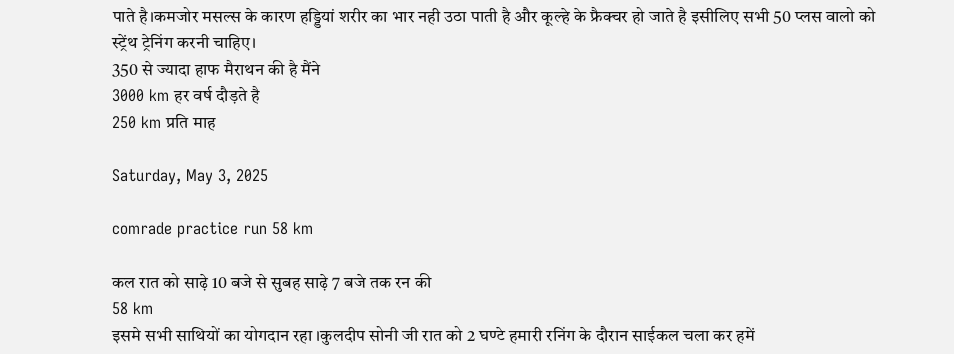पाते है।कमजोर मसल्स के कारण हड्डियां शरीर का भार नही उठा पाती है और कूल्हे के फ्रैक्चर हो जाते है इसीलिए सभी 50 प्लस वालो को स्ट्रेंथ ट्रेनिंग करनी चाहिए।
350 से ज्यादा हाफ मैराथन की है मैंने
3000 km हर वर्ष दौड़ते है
250 km प्रति माह

Saturday, May 3, 2025

comrade practice run 58 km

कल रात को साढ़े 10 बजे से सुबह साढ़े 7 बजे तक रन की
58 km
इसमे सभी साथियों का योगदान रहा ।कुलदीप सोनी जी रात को 2 घण्टे हमारी रनिंग के दौरान साईकल चला कर हमें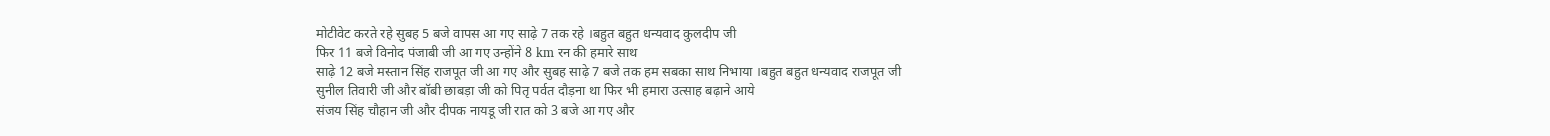मोटीवेट करते रहे सुबह 5 बजे वापस आ गए साढ़े 7 तक रहे ।बहुत बहुत धन्यवाद कुलदीप जी
फिर 11 बजे विनोद पंजाबी जी आ गए उन्होंने 8 km रन की हमारे साथ
साढ़े 12 बजे मस्तान सिंह राजपूत जी आ गए और सुबह साढ़े 7 बजे तक हम सबका साथ निभाया ।बहुत बहुत धन्यवाद राजपूत जी
सुनील तिवारी जी और बॉबी छाबड़ा जी को पितृ पर्वत दौड़ना था फिर भी हमारा उत्साह बढ़ाने आये
संजय सिंह चौहान जी और दीपक नायडू जी रात को 3 बजे आ गए और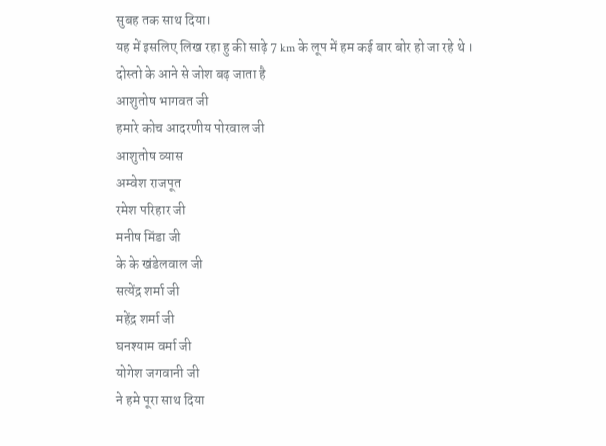सुबह तक साथ दिया।
यह में इसलिए लिख रहा हु की साढ़े 7 km के लूप में हम कई बार बोर हो जा रहे थे ।
दोस्तो के आने से जोश बढ़ जाता है
आशुतोष भागवत जी
हमारे कोच आदरणीय पोरवाल जी
आशुतोष व्यास
अम्वेश राजपूत
रमेश परिहार जी
मनीष मिंडा जी
के के खंडेलवाल जी
सत्येंद्र शर्मा जी
महेंद्र शर्मा जी
घनश्याम वर्मा जी
योगेश जगवानी जी
ने हमे पूरा साथ दिया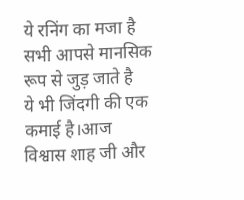ये रनिंग का मजा है सभी आपसे मानसिक रूप से जुड़ जाते है
ये भी जिंदगी की एक कमाई है।आज विश्वास शाह जी और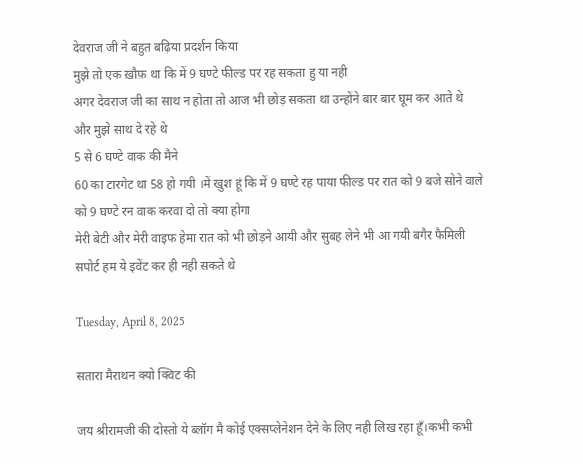देवराज जी ने बहुत बढ़िया प्रदर्शन किया
मुझे तो एक ख़ौफ़ था कि में 9 घण्टे फील्ड पर रह सकता हु या नही
अगर देवराज जी का साथ न होता तो आज भी छोड़ सकता था उन्होंने बार बार घूम कर आते थे और मुझे साथ दे रहे थे
5 से 6 घण्टे वाक की मैने
60 का टारगेट था 58 हो गयी ।में खुश हूं कि में 9 घण्टे रह पाया फील्ड पर रात को 9 बजे सोने वाले को 9 घण्टे रन वाक करवा दो तो क्या होगा
मेरी बेटी और मेरी वाइफ हेमा रात को भी छोड़ने आयी और सुबह लेने भी आ गयी बगैर फैमिली सपोर्ट हम ये इवेंट कर ही नही सकते थे

Tuesday, April 8, 2025

सतारा मैराथन क्यो क्विट की

जय श्रीरामजी की दोस्तो ये ब्लॉग मै कोई एक्सप्लेनेशन देने के लिए नही लिख रहा हूँ।कभी कभी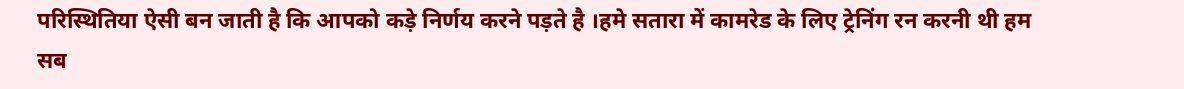परिस्थितिया ऐसी बन जाती है कि आपको कड़े निर्णय करने पड़ते है ।हमे सतारा में कामरेड के लिए ट्रेनिंग रन करनी थी हम सब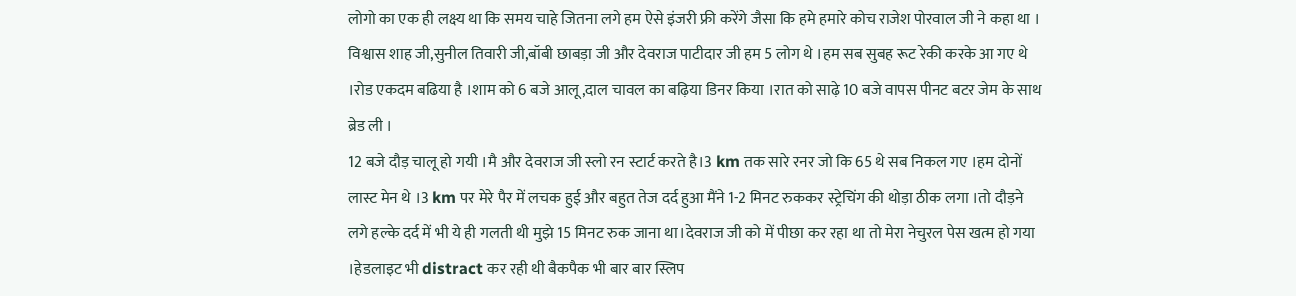लोगो का एक ही लक्ष्य था कि समय चाहे जितना लगे हम ऐसे इंजरी फ्री करेंगे जैसा कि हमे हमारे कोच राजेश पोरवाल जी ने कहा था ।
विश्वास शाह जी,सुनील तिवारी जी,बॉबी छाबड़ा जी और देवराज पाटीदार जी हम 5 लोग थे ।हम सब सुबह रूट रेकी करके आ गए थे ।रोड एकदम बढिया है ।शाम को 6 बजे आलू,दाल चावल का बढ़िया डिनर किया ।रात को साढ़े 10 बजे वापस पीनट बटर जेम के साथ ब्रेड ली ।
12 बजे दौड़ चालू हो गयी ।मै और देवराज जी स्लो रन स्टार्ट करते है।3 km तक सारे रनर जो कि 65 थे सब निकल गए ।हम दोनों लास्ट मेन थे ।3 km पर मेरे पैर में लचक हुई और बहुत तेज दर्द हुआ मैंने 1-2 मिनट रुककर स्ट्रेचिंग की थोड़ा ठीक लगा ।तो दौड़ने लगे हल्के दर्द में भी ये ही गलती थी मुझे 15 मिनट रुक जाना था।देवराज जी को में पीछा कर रहा था तो मेरा नेचुरल पेस खत्म हो गया ।हेडलाइट भी distract कर रही थी बैकपैक भी बार बार स्लिप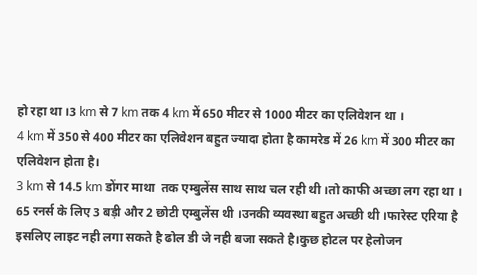हो रहा था ।3 km से 7 km तक 4 km में 650 मीटर से 1000 मीटर का एलिवेशन था ।
4 km में 350 से 400 मीटर का एलिवेशन बहुत ज्यादा होता है कामरेड में 26 km में 300 मीटर का एलिवेशन होता है।
3 km से 14.5 km डोंगर माथा  तक एम्बुलेंस साथ साथ चल रही थी ।तो काफी अच्छा लग रहा था ।
65 रनर्स के लिए 3 बड़ी और 2 छोटी एम्बुलेंस थी ।उनकी व्यवस्था बहुत अच्छी थी ।फारेस्ट एरिया है इसलिए लाइट नही लगा सकते है ढोल डी जे नही बजा सकते है।कुछ होटल पर हेलोजन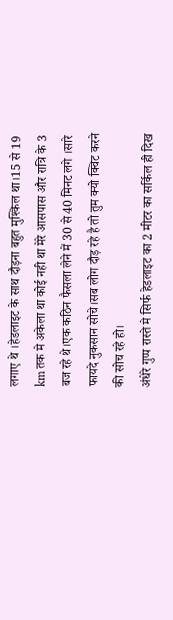लगाए थे ।हेडलाइट के साथ दौड़ना बहुत मुश्किल था।15 से 19 km तक मे अकेला था कोई नही था मेरे आसपास और रात्रि के 3 बज रहे थे।एक कठिन फैसला लेने में 30 से 40 मिनट लगे ।सारे फायदे नुकसान सोचे।सब लोग दौड़ रहे है तो तुम क्यो क्विट करने की सोच रहे हो।
अंधेरे गुप्प रास्ते मे सिर्फ हेडलाइट का 2 मीटर का सर्किल ही दिख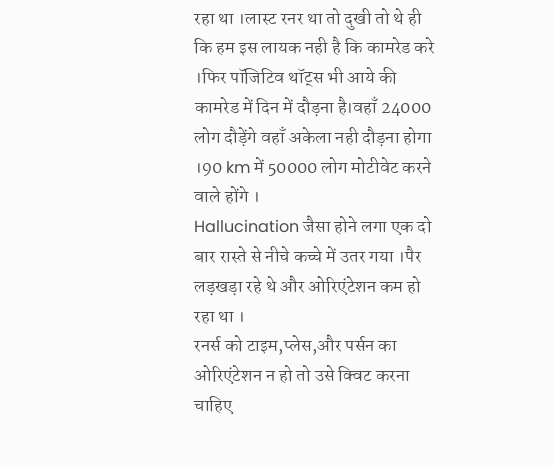रहा था ।लास्ट रनर था तो दुखी तो थे ही कि हम इस लायक नही है कि कामरेड करे ।फिर पॉजिटिव थॉट्स भी आये की कामरेड में दिन में दौड़ना है।वहाँ 24000 लोग दौड़ेंगे वहाँ अकेला नही दौड़ना होगा ।90 km में 50000 लोग मोटीवेट करने वाले होंगे ।
Hallucination जैसा होने लगा एक दो बार रास्ते से नीचे कच्चे में उतर गया ।पैर लड़खड़ा रहे थे और ओरिएंटेशन कम हो रहा था ।
रनर्स को टाइम,प्लेस,और पर्सन का ओरिएंटेशन न हो तो उसे क्विट करना चाहिए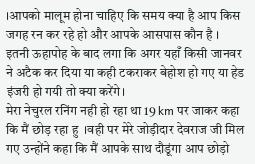।आपको मालूम होना चाहिए कि समय क्या है आप किस जगह रन कर रहे हो और आपके आसपास कौन है ।
इतनी ऊहापोह के बाद लगा कि अगर यहाँ किसी जानवर ने अटैक कर दिया या कही टकराकर बेहोश हो गए या हेड इंजरी हो गयी तो क्या करेंगे।
मेरा नेचुरल रनिंग नही हो रहा था 19 km पर जाकर कहा कि मैं छोड़ रहा हु  ।वही पर मेरे जोड़ीदार देवराज जी मिल गए उन्होंने कहा कि मैं आपके साथ दौडूंगा आप छोड़ो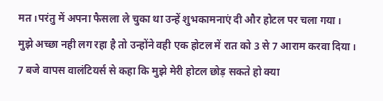मत ।परंतु में अपना फैसला ले चुका था उन्हें शुभकामनाएं दी और होटल पर चला गया।
मुझे अच्छा नही लग रहा है तो उन्होंने वही एक होटल में रात को 3 से 7 आराम करवा दिया।
7 बजे वापस वालंटियर्स से कहा कि मुझे मेरी होटल छोड़ सकते हो क्या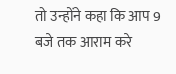तो उन्होंने कहा कि आप 9 बजे तक आराम करे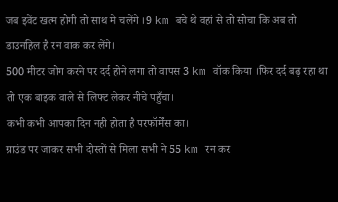जब इवेंट खत्म होगी तो साथ मे चलेंगे ।9 km बचे थे वहां से तो सोचा कि अब तो डाउनहिल है रन वाक कर लेंगे।
500 मीटर जोग करने पर दर्द होने लगा तो वापस 3 km वॉक किया ।फिर दर्द बढ़ रहा था तो एक बाइक वाले से लिफ्ट लेकर नीचे पहुँचा।
कभी कभी आपका दिन नही होता है परफॉर्मेंस का।
ग्राउंड पर जाकर सभी दोस्तों से मिला सभी ने 55 km रन कर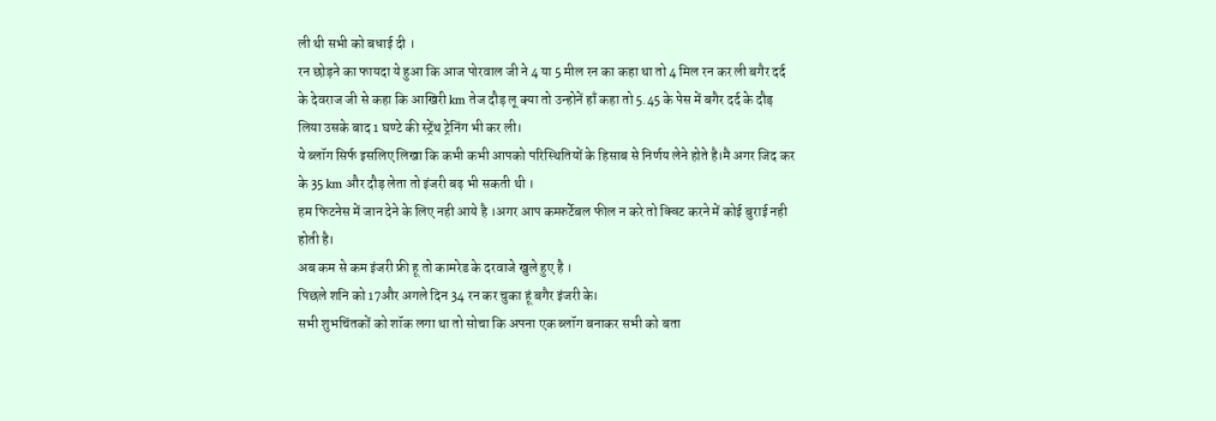ली थी सभी को बधाई दी ।
रन छोड़ने का फायदा ये हुआ कि आज पोरवाल जी ने 4 या 5 मील रन का कहा था तो 4 मिल रन कर ली बगैर दर्द के देवराज जी से कहा कि आखिरी km तेज दौड़ लू क्या तो उन्होनें हाँ कहा तो 5.45 के पेस में बगैर दर्द के दौड़ लिया उसके बाद 1 घण्टे की स्ट्रेंथ ट्रेनिंग भी कर ली।
ये ब्लॉग सिर्फ इसलिए लिखा कि कभी कभी आपको परिस्थितियों के हिसाब से निर्णय लेने होते है।मै अगर जिद कर के 35 km और दौड़ लेता तो इंजरी बढ़ भी सकती थी ।
हम फिटनेस में जान देने के लिए नही आये है ।अगर आप कम्फ़र्टेबल फील न करे तो क्विट करने में कोई बुराई नही होती है।
अब कम से कम इंजरी फ्री हू तो कामरेड के दरवाजे खुले हुए है ।
पिछले शनि को 17और अगले दिन 34 रन कर चुका हूं बगैर इंजरी के।
सभी शुभचिंतकों को शॉक लगा था तो सोचा कि अपना एक ब्लॉग बनाकर सभी को बता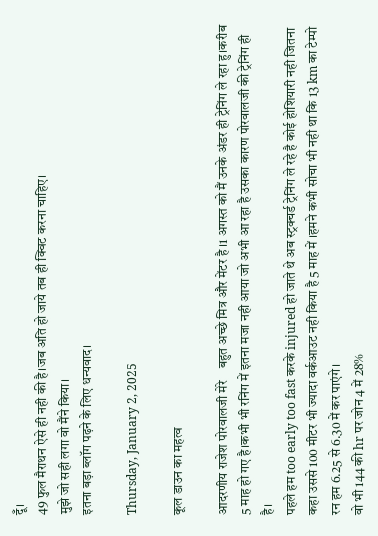दूँ।
49 फुल मैराथन ऐसे ही नही की है।जब अति हो जाये तब ही क्विट करना चाहिए।
मुझे जो सही लगा वो मैंने किया।
इतना बड़ा ब्लॉग पढ़ने के लिए धन्यवाद।

Thursday, January 2, 2025

कूल डाउन का महत्व

आदरणीय राजेश पोरवालजी मेरे    बहुत अच्छे मित्र और मेंटर है ।1 अगस्त को मैं उनके अंडर ही ट्रेनिंग ले रहा हु।करीब 5 माह हो गए है।कभी भी रनिंग में इतना मजा नही आया जो अभी आ रहा है उसका कारण पोरवालजी की ट्रेनिंग ही है।
पहले हम too early too fast करके injured हो जाते थे अब स्ट्रक्चर्ड ट्रेनिंग ले रहे है कोई होशियारी नही जितना कहा उससे 100 मीटर भी ज्यादा वर्कआउट नही किया है 5 माह में ।हमने कभी सोचा भी नही था कि 13 km का टेम्पो रन हम 6.25 से 6.30 में कर पाएंगे।
वो भी 144 की hr पर जोन 4 में 28%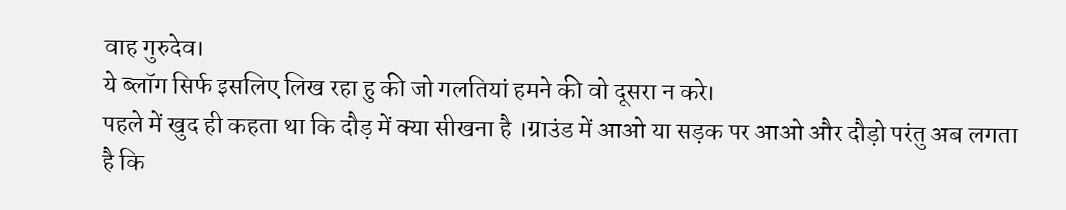वाह गुरुदेव।
ये ब्लॉग सिर्फ इसलिए लिख रहा हु की जो गलतियां हमने की वो दूसरा न करे।
पहले में खुद ही कहता था कि दौड़ में क्या सीखना है ।ग्राउंड में आओ या सड़क पर आओ और दौड़ो परंतु अब लगता है कि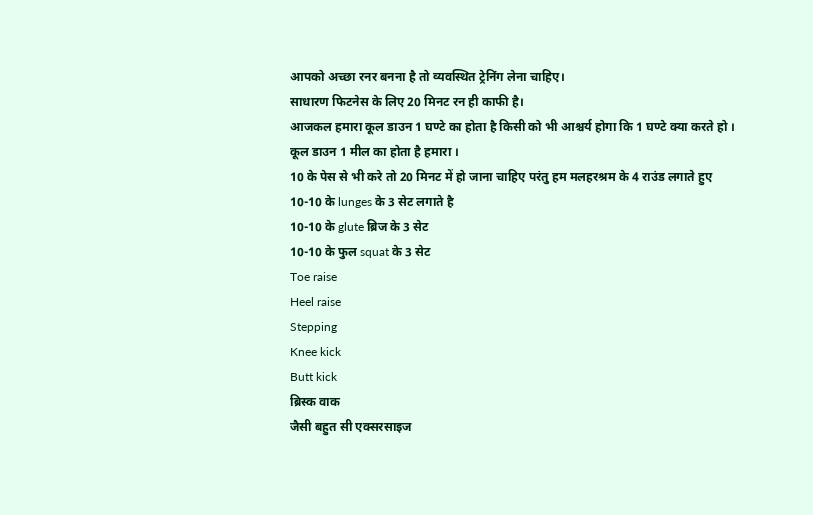आपको अच्छा रनर बनना है तो व्यवस्थित ट्रेनिंग लेना चाहिए।
साधारण फिटनेस के लिए 20 मिनट रन ही काफी है।
आजकल हमारा कूल डाउन 1 घण्टे का होता है किसी को भी आश्चर्य होगा कि 1 घण्टे क्या करते हो ।
कूल डाउन 1 मील का होता है हमारा ।
10 के पेस से भी करे तो 20 मिनट में हो जाना चाहिए परंतु हम मलहरश्रम के 4 राउंड लगाते हुए
10-10 के lunges के 3 सेट लगाते है
10-10 के glute ब्रिज के 3 सेट
10-10 के फुल squat के 3 सेट
Toe raise
Heel raise
Stepping
Knee kick
Butt kick
ब्रिस्क वाक
जैसी बहुत सी एक्सरसाइज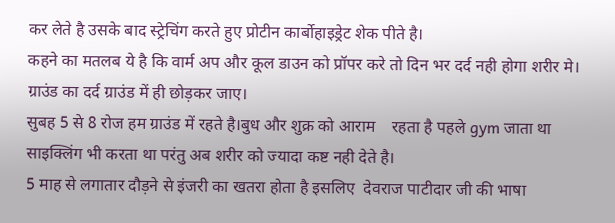कर लेते है उसके बाद स्ट्रेचिंग करते हुए प्रोटीन कार्बोहाइड्रेट शेक पीते है।
कहने का मतलब ये है कि वार्म अप और कूल डाउन को प्रॉपर करे तो दिन भर दर्द नही होगा शरीर मे।
ग्राउंड का दर्द ग्राउंड में ही छोड़कर जाए।
सुबह 5 से 8 रोज हम ग्राउंड में रहते है।बुध और शुक्र को आराम    रहता है पहले gym जाता था साइक्लिंग भी करता था परंतु अब शरीर को ज्यादा कष्ट नही देते है।
5 माह से लगातार दौड़ने से इंजरी का खतरा होता है इसलिए  देवराज पाटीदार जी की भाषा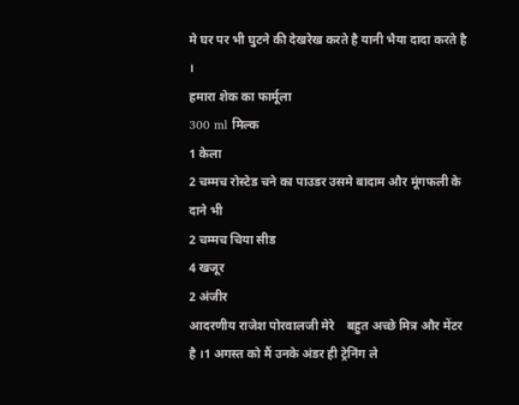मे घर पर भी घुटने की देखरेख करते है यानी भैया दादा करते है ।
हमारा शेक का फार्मूला
300 ml मिल्क
1 केला
2 चम्मच रोस्टेड चने का पाउडर उसमे बादाम और मूंगफली के दाने भी
2 चम्मच चिया सीड
4 खजूर
2 अंजीर
आदरणीय राजेश पोरवालजी मेरे    बहुत अच्छे मित्र और मेंटर है ।1 अगस्त को मैं उनके अंडर ही ट्रेनिंग ले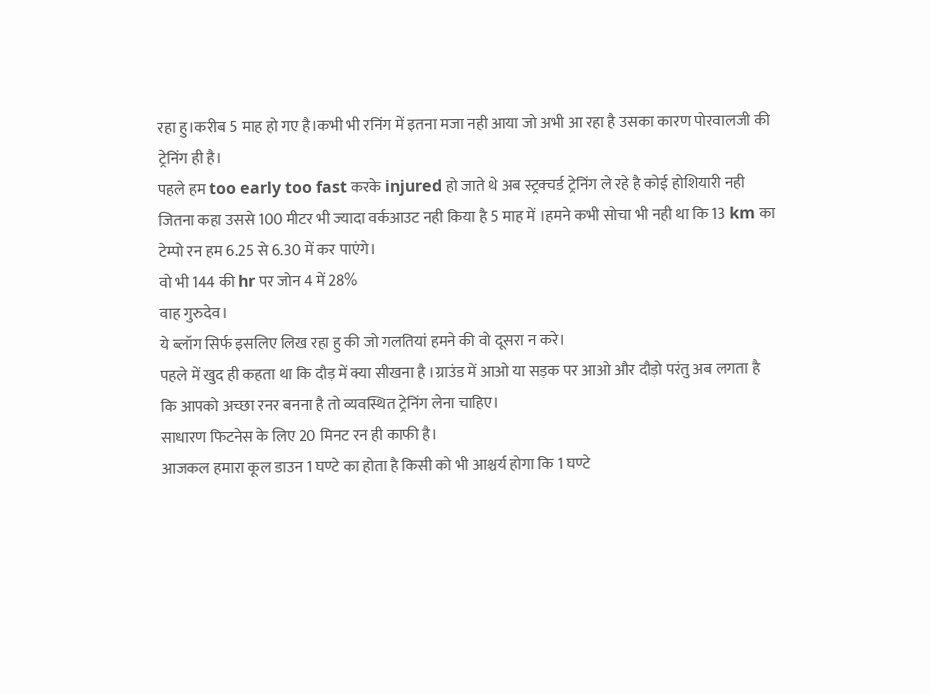रहा हु।करीब 5 माह हो गए है।कभी भी रनिंग में इतना मजा नही आया जो अभी आ रहा है उसका कारण पोरवालजी की ट्रेनिंग ही है।
पहले हम too early too fast करके injured हो जाते थे अब स्ट्रक्चर्ड ट्रेनिंग ले रहे है कोई होशियारी नही जितना कहा उससे 100 मीटर भी ज्यादा वर्कआउट नही किया है 5 माह में ।हमने कभी सोचा भी नही था कि 13 km का टेम्पो रन हम 6.25 से 6.30 में कर पाएंगे।
वो भी 144 की hr पर जोन 4 में 28%
वाह गुरुदेव।
ये ब्लॉग सिर्फ इसलिए लिख रहा हु की जो गलतियां हमने की वो दूसरा न करे।
पहले में खुद ही कहता था कि दौड़ में क्या सीखना है ।ग्राउंड में आओ या सड़क पर आओ और दौड़ो परंतु अब लगता है कि आपको अच्छा रनर बनना है तो व्यवस्थित ट्रेनिंग लेना चाहिए।
साधारण फिटनेस के लिए 20 मिनट रन ही काफी है।
आजकल हमारा कूल डाउन 1 घण्टे का होता है किसी को भी आश्चर्य होगा कि 1 घण्टे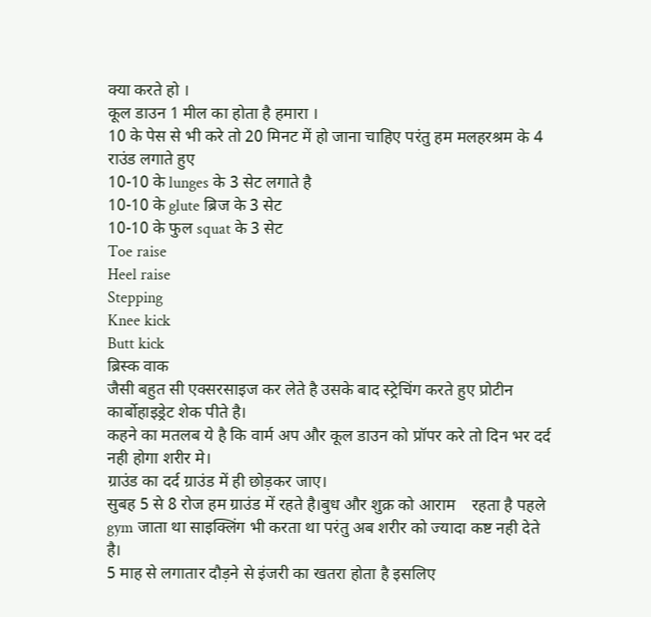क्या करते हो ।
कूल डाउन 1 मील का होता है हमारा ।
10 के पेस से भी करे तो 20 मिनट में हो जाना चाहिए परंतु हम मलहरश्रम के 4 राउंड लगाते हुए
10-10 के lunges के 3 सेट लगाते है
10-10 के glute ब्रिज के 3 सेट
10-10 के फुल squat के 3 सेट
Toe raise
Heel raise
Stepping
Knee kick
Butt kick
ब्रिस्क वाक
जैसी बहुत सी एक्सरसाइज कर लेते है उसके बाद स्ट्रेचिंग करते हुए प्रोटीन कार्बोहाइड्रेट शेक पीते है।
कहने का मतलब ये है कि वार्म अप और कूल डाउन को प्रॉपर करे तो दिन भर दर्द नही होगा शरीर मे।
ग्राउंड का दर्द ग्राउंड में ही छोड़कर जाए।
सुबह 5 से 8 रोज हम ग्राउंड में रहते है।बुध और शुक्र को आराम    रहता है पहले gym जाता था साइक्लिंग भी करता था परंतु अब शरीर को ज्यादा कष्ट नही देते है।
5 माह से लगातार दौड़ने से इंजरी का खतरा होता है इसलिए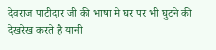देवराज पाटीदार जी की भाषा मे घर पर भी घुटने की देखरेख करते है यानी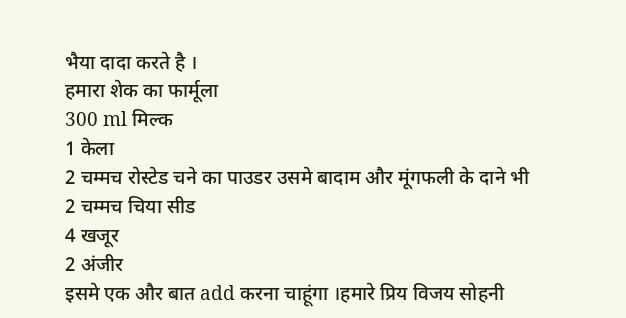भैया दादा करते है ।
हमारा शेक का फार्मूला
300 ml मिल्क
1 केला
2 चम्मच रोस्टेड चने का पाउडर उसमे बादाम और मूंगफली के दाने भी
2 चम्मच चिया सीड
4 खजूर
2 अंजीर
इसमे एक और बात add करना चाहूंगा ।हमारे प्रिय विजय सोहनी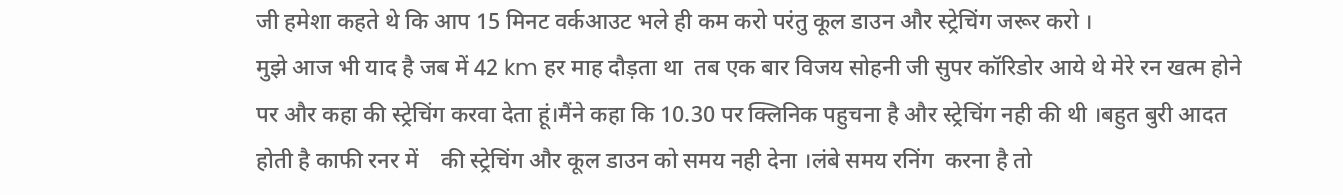जी हमेशा कहते थे कि आप 15 मिनट वर्कआउट भले ही कम करो परंतु कूल डाउन और स्ट्रेचिंग जरूर करो ।
मुझे आज भी याद है जब में 42 km हर माह दौड़ता था  तब एक बार विजय सोहनी जी सुपर कॉरिडोर आये थे मेरे रन खत्म होने पर और कहा की स्ट्रेचिंग करवा देता हूं।मैंने कहा कि 10.30 पर क्लिनिक पहुचना है और स्ट्रेचिंग नही की थी ।बहुत बुरी आदत होती है काफी रनर में    की स्ट्रेचिंग और कूल डाउन को समय नही देना ।लंबे समय रनिंग  करना है तो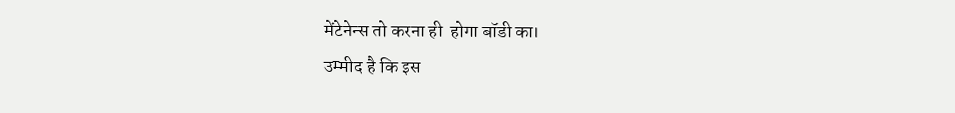मेंटेनेन्स तो करना ही  होगा बॉडी का।
उम्मीद है कि इस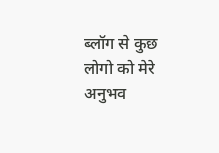ब्लॉग से कुछ लोगो को मेरे अनुभव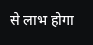से लाभ होगा